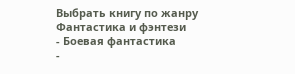Выбрать книгу по жанру
Фантастика и фэнтези
- Боевая фантастика
-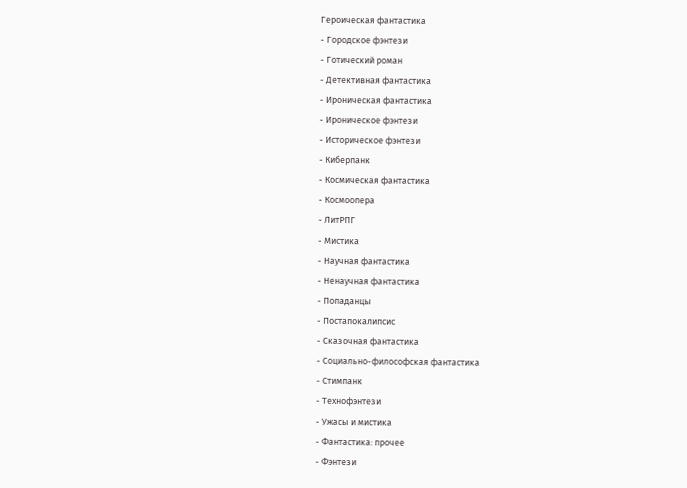Героическая фантастика
- Городское фэнтези
- Готический роман
- Детективная фантастика
- Ироническая фантастика
- Ироническое фэнтези
- Историческое фэнтези
- Киберпанк
- Космическая фантастика
- Космоопера
- ЛитРПГ
- Мистика
- Научная фантастика
- Ненаучная фантастика
- Попаданцы
- Постапокалипсис
- Сказочная фантастика
- Социально-философская фантастика
- Стимпанк
- Технофэнтези
- Ужасы и мистика
- Фантастика: прочее
- Фэнтези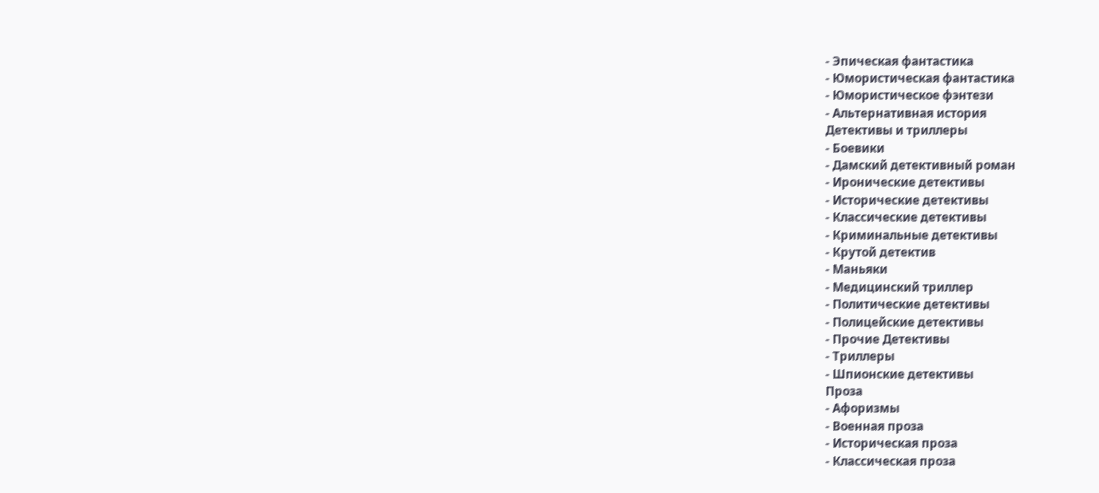- Эпическая фантастика
- Юмористическая фантастика
- Юмористическое фэнтези
- Альтернативная история
Детективы и триллеры
- Боевики
- Дамский детективный роман
- Иронические детективы
- Исторические детективы
- Классические детективы
- Криминальные детективы
- Крутой детектив
- Маньяки
- Медицинский триллер
- Политические детективы
- Полицейские детективы
- Прочие Детективы
- Триллеры
- Шпионские детективы
Проза
- Афоризмы
- Военная проза
- Историческая проза
- Классическая проза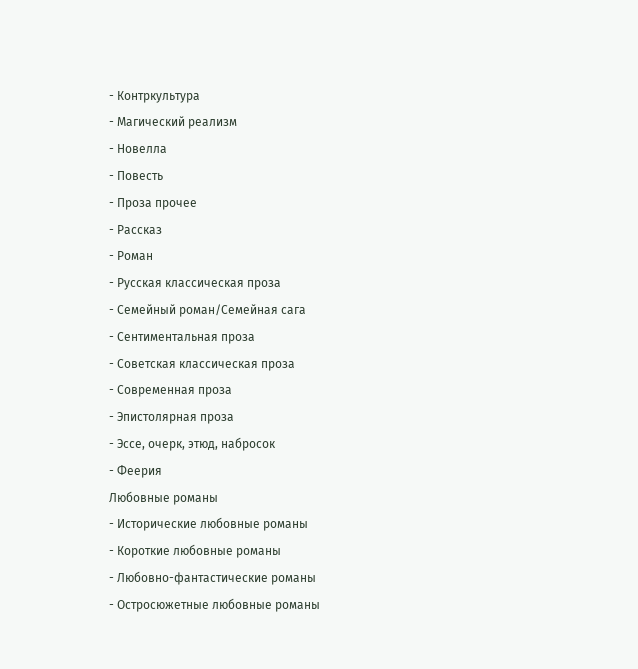- Контркультура
- Магический реализм
- Новелла
- Повесть
- Проза прочее
- Рассказ
- Роман
- Русская классическая проза
- Семейный роман/Семейная сага
- Сентиментальная проза
- Советская классическая проза
- Современная проза
- Эпистолярная проза
- Эссе, очерк, этюд, набросок
- Феерия
Любовные романы
- Исторические любовные романы
- Короткие любовные романы
- Любовно-фантастические романы
- Остросюжетные любовные романы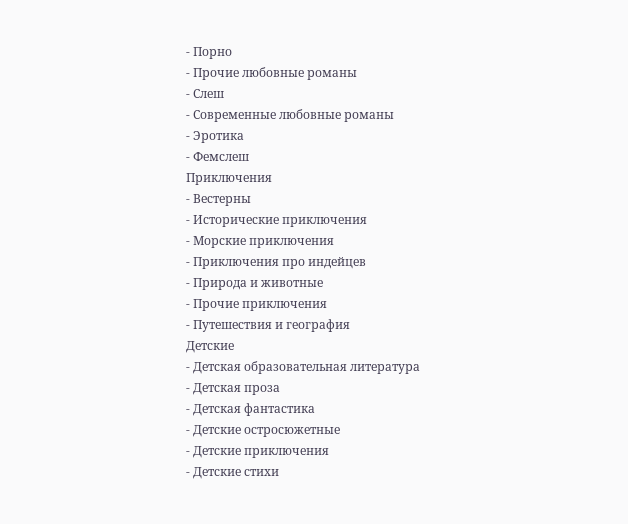- Порно
- Прочие любовные романы
- Слеш
- Современные любовные романы
- Эротика
- Фемслеш
Приключения
- Вестерны
- Исторические приключения
- Морские приключения
- Приключения про индейцев
- Природа и животные
- Прочие приключения
- Путешествия и география
Детские
- Детская образовательная литература
- Детская проза
- Детская фантастика
- Детские остросюжетные
- Детские приключения
- Детские стихи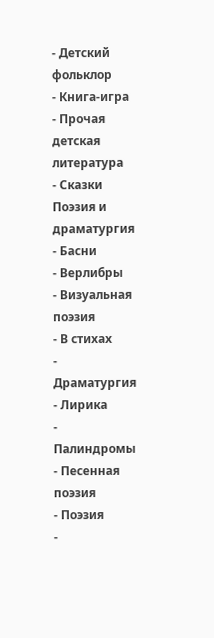- Детский фольклор
- Книга-игра
- Прочая детская литература
- Сказки
Поэзия и драматургия
- Басни
- Верлибры
- Визуальная поэзия
- В стихах
- Драматургия
- Лирика
- Палиндромы
- Песенная поэзия
- Поэзия
-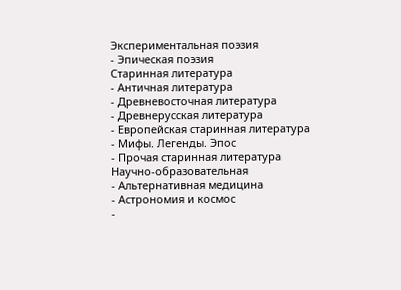Экспериментальная поэзия
- Эпическая поэзия
Старинная литература
- Античная литература
- Древневосточная литература
- Древнерусская литература
- Европейская старинная литература
- Мифы. Легенды. Эпос
- Прочая старинная литература
Научно-образовательная
- Альтернативная медицина
- Астрономия и космос
-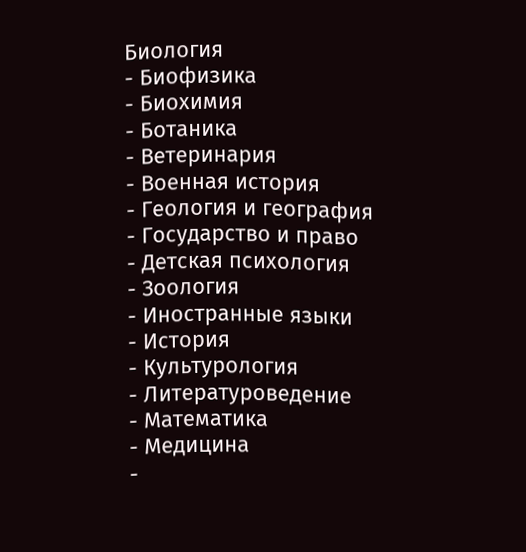Биология
- Биофизика
- Биохимия
- Ботаника
- Ветеринария
- Военная история
- Геология и география
- Государство и право
- Детская психология
- Зоология
- Иностранные языки
- История
- Культурология
- Литературоведение
- Математика
- Медицина
-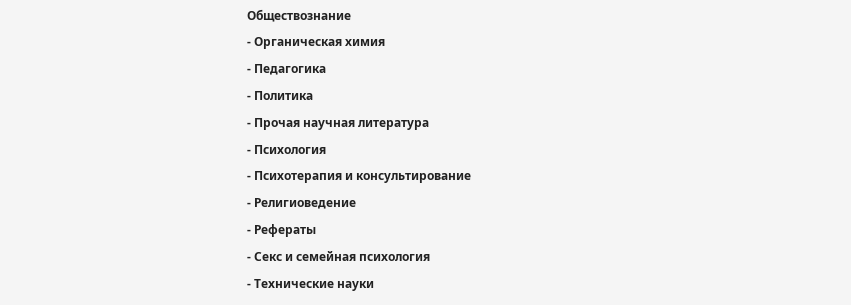Обществознание
- Органическая химия
- Педагогика
- Политика
- Прочая научная литература
- Психология
- Психотерапия и консультирование
- Религиоведение
- Рефераты
- Секс и семейная психология
- Технические науки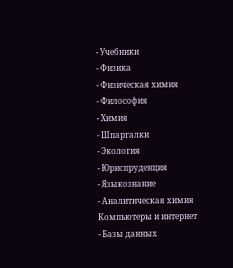- Учебники
- Физика
- Физическая химия
- Философия
- Химия
- Шпаргалки
- Экология
- Юриспруденция
- Языкознание
- Аналитическая химия
Компьютеры и интернет
- Базы данных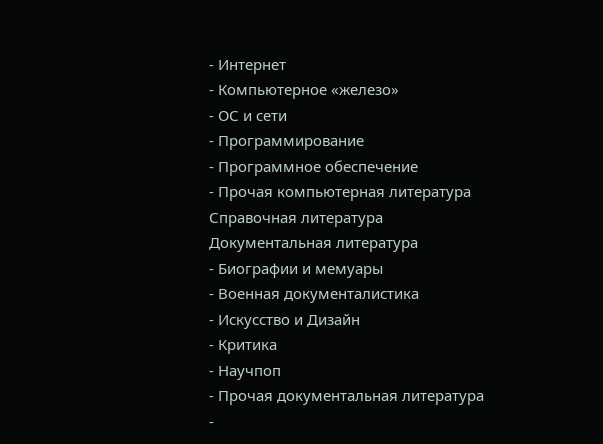- Интернет
- Компьютерное «железо»
- ОС и сети
- Программирование
- Программное обеспечение
- Прочая компьютерная литература
Справочная литература
Документальная литература
- Биографии и мемуары
- Военная документалистика
- Искусство и Дизайн
- Критика
- Научпоп
- Прочая документальная литература
-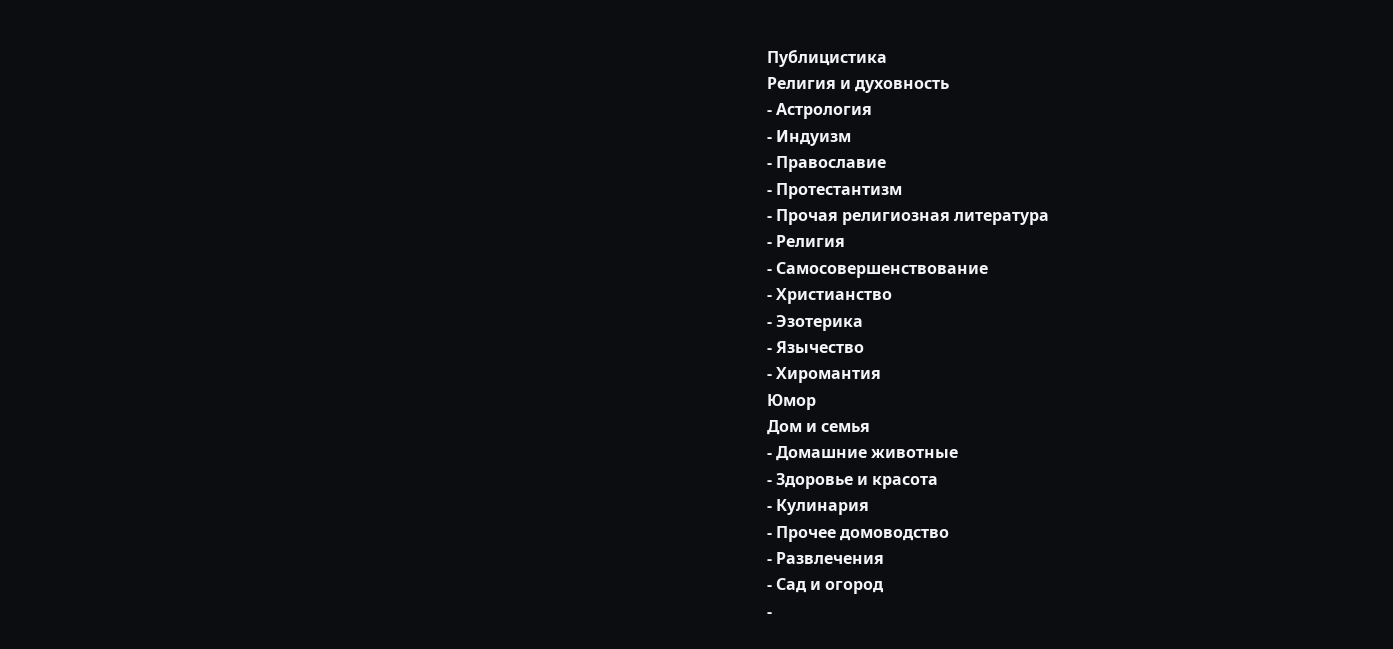Публицистика
Религия и духовность
- Астрология
- Индуизм
- Православие
- Протестантизм
- Прочая религиозная литература
- Религия
- Самосовершенствование
- Христианство
- Эзотерика
- Язычество
- Хиромантия
Юмор
Дом и семья
- Домашние животные
- Здоровье и красота
- Кулинария
- Прочее домоводство
- Развлечения
- Сад и огород
-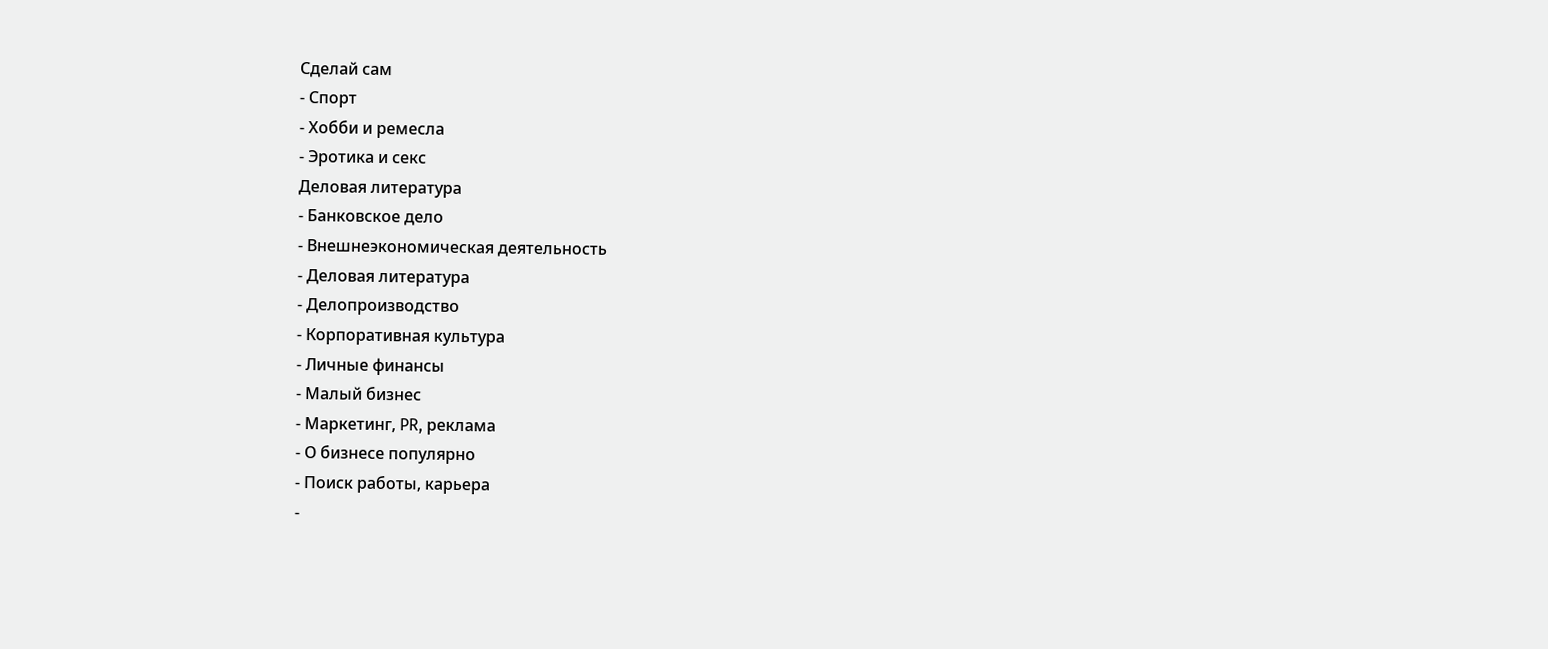Сделай сам
- Спорт
- Хобби и ремесла
- Эротика и секс
Деловая литература
- Банковское дело
- Внешнеэкономическая деятельность
- Деловая литература
- Делопроизводство
- Корпоративная культура
- Личные финансы
- Малый бизнес
- Маркетинг, PR, реклама
- О бизнесе популярно
- Поиск работы, карьера
-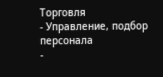Торговля
- Управление, подбор персонала
-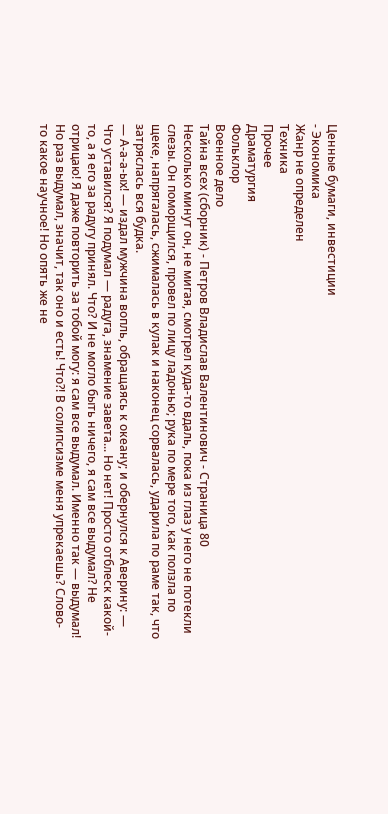Ценные бумаги, инвестиции
- Экономика
Жанр не определен
Техника
Прочее
Драматургия
Фольклор
Военное дело
Тайна всех (сборник) - Петров Владислав Валентинович - Страница 80
Несколько минут он, не мигая, смотрел куда-то вдаль, пока из глаз у него не потекли слезы. Он поморщился, провел по лицу ладонью; рука по мере того, как ползла по щеке, напрягалась, сжималась в кулак и наконец сорвалась, ударила по раме так, что затряслась вся будка.
— А-а-а-ых! — издал мужчина вопль, обращаясь к океану; и обернулся к Аверину: — Что уставился? Я подумал — радуга, знамение завета... Но нет! Просто отблеск какой-то, а я его за радугу принял. Что? И не могло быть ничего, я сам все выдумал? Не отрицаю! Я даже повторить за тобой могу: я сам все выдумал. Именно так — выдумал! Но раз выдумал, значит, так оно и есть! Что?! В солипсизме меня упрекаешь? Слово-то какое научное! Но опять же не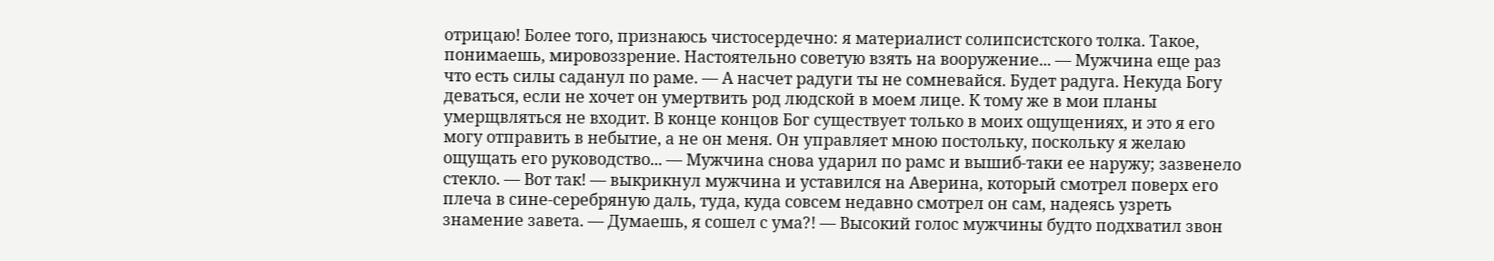отрицаю! Более того, признаюсь чистосердечно: я материалист солипсистского толка. Такое, понимаешь, мировоззрение. Настоятельно советую взять на вооружение... — Мужчина еще раз что есть силы саданул по раме. — А насчет радуги ты не сомневайся. Будет радуга. Некуда Богу деваться, если не хочет он умертвить род людской в моем лице. К тому же в мои планы умерщвляться не входит. В конце концов Бог существует только в моих ощущениях, и это я его могу отправить в небытие, а не он меня. Он управляет мною постольку, поскольку я желаю ощущать его руководство... — Мужчина снова ударил по рамс и вышиб-таки ее наружу; зазвенело стекло. — Вот так! — выкрикнул мужчина и уставился на Аверина, который смотрел поверх его плеча в сине-серебряную даль, туда, куда совсем недавно смотрел он сам, надеясь узреть знамение завета. — Думаешь, я сошел с ума?! — Высокий голос мужчины будто подхватил звон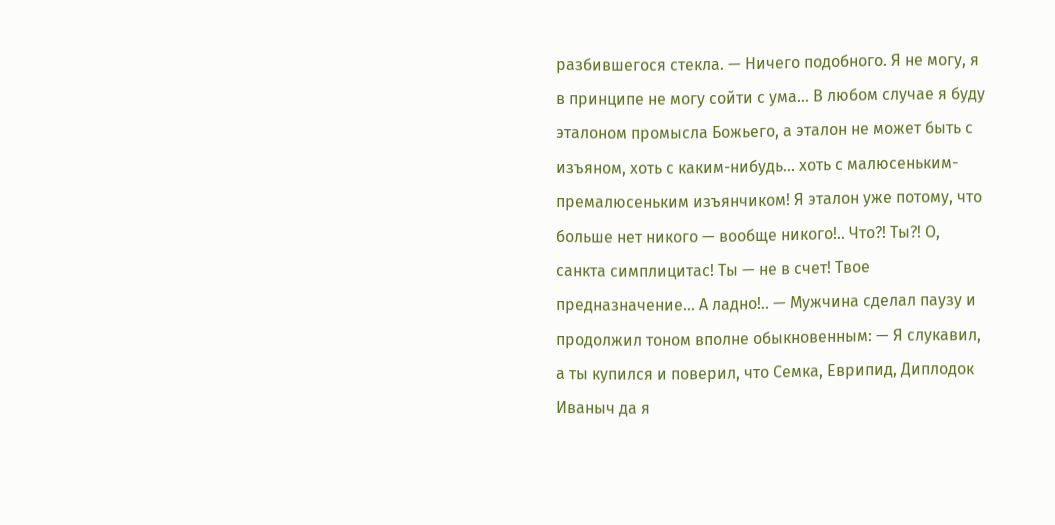разбившегося стекла. — Ничего подобного. Я не могу, я в принципе не могу сойти с ума... В любом случае я буду эталоном промысла Божьего, а эталон не может быть с изъяном, хоть с каким-нибудь... хоть с малюсеньким-премалюсеньким изъянчиком! Я эталон уже потому, что больше нет никого — вообще никого!.. Что?! Ты?! О, санкта симплицитас! Ты — не в счет! Твое предназначение... А ладно!.. — Мужчина сделал паузу и продолжил тоном вполне обыкновенным: — Я слукавил, а ты купился и поверил, что Семка, Еврипид, Диплодок Иваныч да я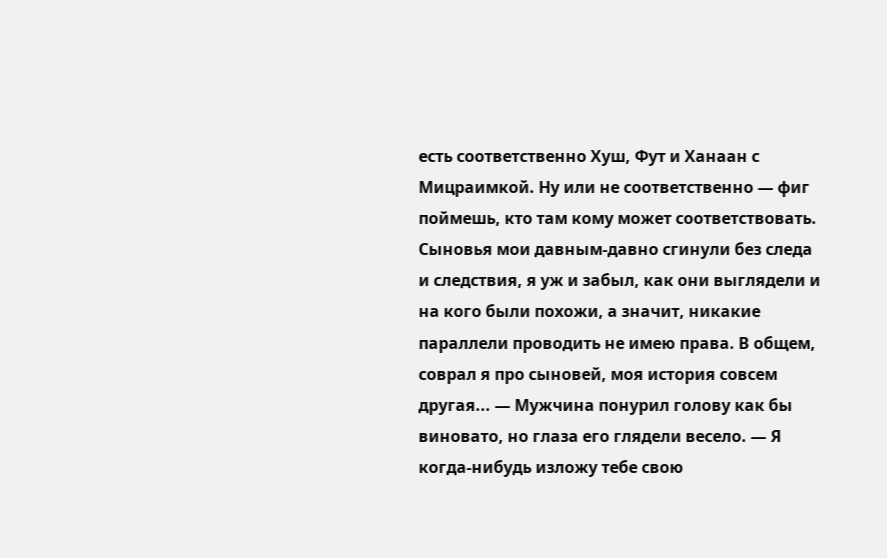есть соответственно Хуш, Фут и Ханаан с Мицраимкой. Ну или не соответственно — фиг поймешь, кто там кому может соответствовать. Сыновья мои давным-давно сгинули без следа и следствия, я уж и забыл, как они выглядели и на кого были похожи, а значит, никакие параллели проводить не имею права. В общем, соврал я про сыновей, моя история совсем другая... — Мужчина понурил голову как бы виновато, но глаза его глядели весело. — Я когда-нибудь изложу тебе свою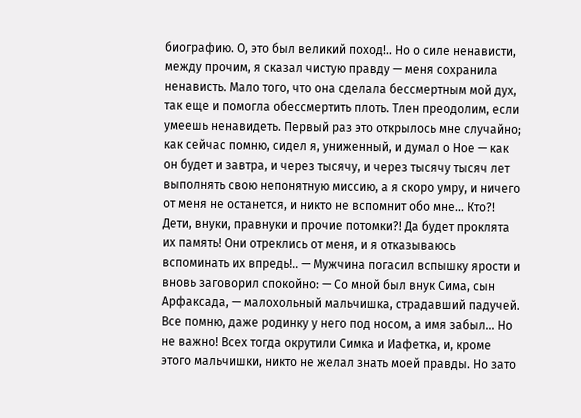биографию. О, это был великий поход!.. Но о силе ненависти, между прочим, я сказал чистую правду — меня сохранила ненависть. Мало того, что она сделала бессмертным мой дух, так еще и помогла обессмертить плоть. Тлен преодолим, если умеешь ненавидеть. Первый раз это открылось мне случайно; как сейчас помню, сидел я, униженный, и думал о Ное — как он будет и завтра, и через тысячу, и через тысячу тысяч лет выполнять свою непонятную миссию, а я скоро умру, и ничего от меня не останется, и никто не вспомнит обо мне... Кто?! Дети, внуки, правнуки и прочие потомки?! Да будет проклята их память! Они отреклись от меня, и я отказываюсь вспоминать их впредь!.. — Мужчина погасил вспышку ярости и вновь заговорил спокойно: — Со мной был внук Сима, сын Арфаксада, — малохольный мальчишка, страдавший падучей. Все помню, даже родинку у него под носом, а имя забыл... Но не важно! Всех тогда окрутили Симка и Иафетка, и, кроме этого мальчишки, никто не желал знать моей правды. Но зато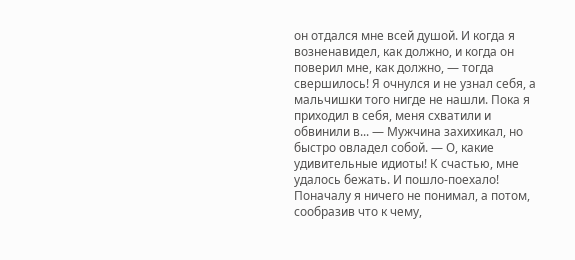он отдался мне всей душой. И когда я возненавидел, как должно, и когда он поверил мне, как должно, — тогда свершилось! Я очнулся и не узнал себя, а мальчишки того нигде не нашли. Пока я приходил в себя, меня схватили и обвинили в... — Мужчина захихикал, но быстро овладел собой. — О, какие удивительные идиоты! К счастью, мне удалось бежать. И пошло-поехало! Поначалу я ничего не понимал, а потом, сообразив что к чему,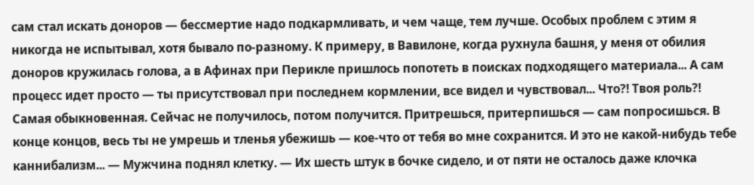сам стал искать доноров — бессмертие надо подкармливать, и чем чаще, тем лучше. Особых проблем с этим я никогда не испытывал, хотя бывало по-разному. К примеру, в Вавилоне, когда рухнула башня, у меня от обилия доноров кружилась голова, а в Афинах при Перикле пришлось попотеть в поисках подходящего материала... А сам процесс идет просто — ты присутствовал при последнем кормлении, все видел и чувствовал... Что?! Твоя роль?! Самая обыкновенная. Сейчас не получилось, потом получится. Притрешься, притерпишься — сам попросишься. В конце концов, весь ты не умрешь и тленья убежишь — кое-что от тебя во мне сохранится. И это не какой-нибудь тебе каннибализм... — Мужчина поднял клетку. — Их шесть штук в бочке сидело, и от пяти не осталось даже клочка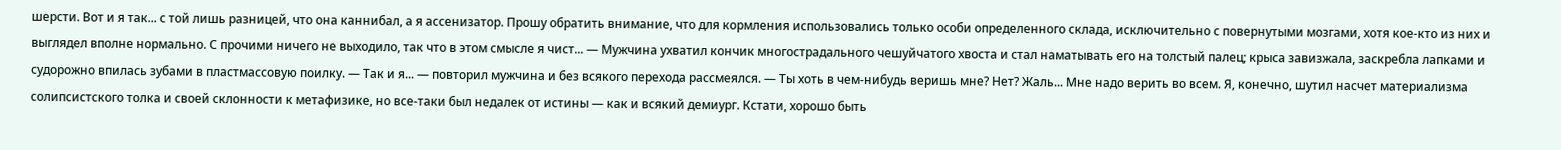шерсти. Вот и я так... с той лишь разницей, что она каннибал, а я ассенизатор. Прошу обратить внимание, что для кормления использовались только особи определенного склада, исключительно с повернутыми мозгами, хотя кое-кто из них и выглядел вполне нормально. С прочими ничего не выходило, так что в этом смысле я чист... — Мужчина ухватил кончик многострадального чешуйчатого хвоста и стал наматывать его на толстый палец; крыса завизжала, заскребла лапками и судорожно впилась зубами в пластмассовую поилку. — Так и я... — повторил мужчина и без всякого перехода рассмеялся. — Ты хоть в чем-нибудь веришь мне? Нет? Жаль... Мне надо верить во всем. Я, конечно, шутил насчет материализма солипсистского толка и своей склонности к метафизике, но все-таки был недалек от истины — как и всякий демиург. Кстати, хорошо быть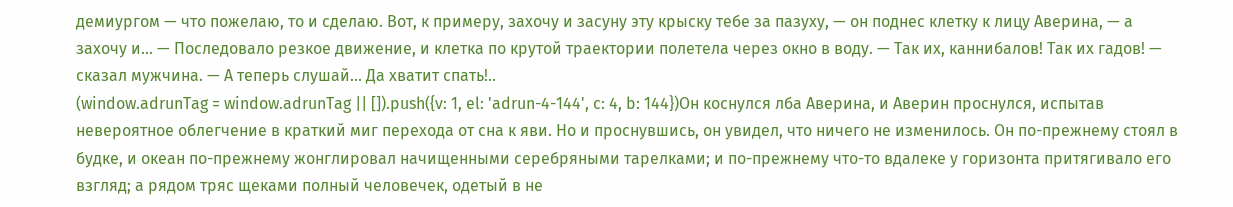демиургом — что пожелаю, то и сделаю. Вот, к примеру, захочу и засуну эту крыску тебе за пазуху, — он поднес клетку к лицу Аверина, — а захочу и... — Последовало резкое движение, и клетка по крутой траектории полетела через окно в воду. — Так их, каннибалов! Так их гадов! — сказал мужчина. — А теперь слушай... Да хватит спать!..
(window.adrunTag = window.adrunTag || []).push({v: 1, el: 'adrun-4-144', c: 4, b: 144})Он коснулся лба Аверина, и Аверин проснулся, испытав невероятное облегчение в краткий миг перехода от сна к яви. Но и проснувшись, он увидел, что ничего не изменилось. Он по-прежнему стоял в будке, и океан по-прежнему жонглировал начищенными серебряными тарелками; и по-прежнему что-то вдалеке у горизонта притягивало его взгляд; а рядом тряс щеками полный человечек, одетый в не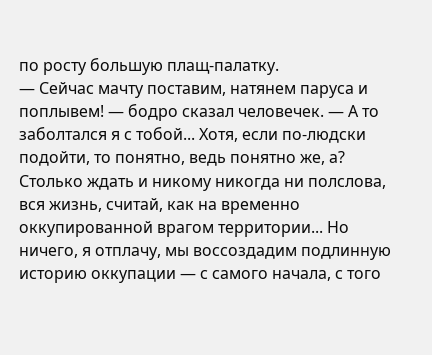по росту большую плащ-палатку.
— Сейчас мачту поставим, натянем паруса и поплывем! — бодро сказал человечек. — А то заболтался я с тобой... Хотя, если по-людски подойти, то понятно, ведь понятно же, а? Столько ждать и никому никогда ни полслова, вся жизнь, считай, как на временно оккупированной врагом территории... Но ничего, я отплачу, мы воссоздадим подлинную историю оккупации — с самого начала, с того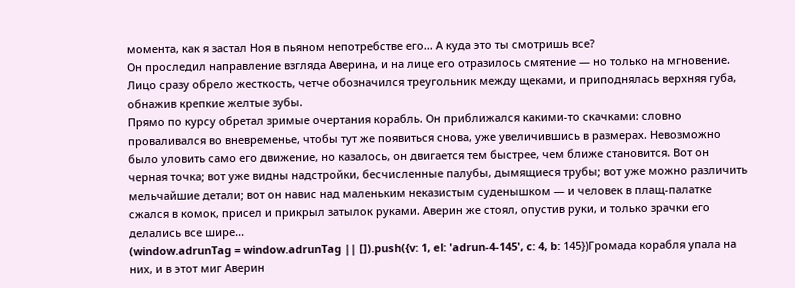момента, как я застал Ноя в пьяном непотребстве его... А куда это ты смотришь все?
Он проследил направление взгляда Аверина, и на лице его отразилось смятение — но только на мгновение. Лицо сразу обрело жесткость, четче обозначился треугольник между щеками, и приподнялась верхняя губа, обнажив крепкие желтые зубы.
Прямо по курсу обретал зримые очертания корабль. Он приближался какими-то скачками: словно проваливался во вневременье, чтобы тут же появиться снова, уже увеличившись в размерах. Невозможно было уловить само его движение, но казалось, он двигается тем быстрее, чем ближе становится. Вот он черная точка; вот уже видны надстройки, бесчисленные палубы, дымящиеся трубы; вот уже можно различить мельчайшие детали; вот он навис над маленьким неказистым суденышком — и человек в плащ-палатке сжался в комок, присел и прикрыл затылок руками. Аверин же стоял, опустив руки, и только зрачки его делались все шире...
(window.adrunTag = window.adrunTag || []).push({v: 1, el: 'adrun-4-145', c: 4, b: 145})Громада корабля упала на них, и в этот миг Аверин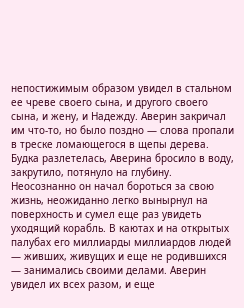непостижимым образом увидел в стальном ее чреве своего сына, и другого своего сына, и жену, и Надежду. Аверин закричал им что-то, но было поздно — слова пропали в треске ломающегося в щепы дерева. Будка разлетелась, Аверина бросило в воду, закрутило, потянуло на глубину. Неосознанно он начал бороться за свою жизнь, неожиданно легко вынырнул на поверхность и сумел еще раз увидеть уходящий корабль. В каютах и на открытых палубах его миллиарды миллиардов людей — живших, живущих и еще не родившихся — занимались своими делами. Аверин увидел их всех разом, и еще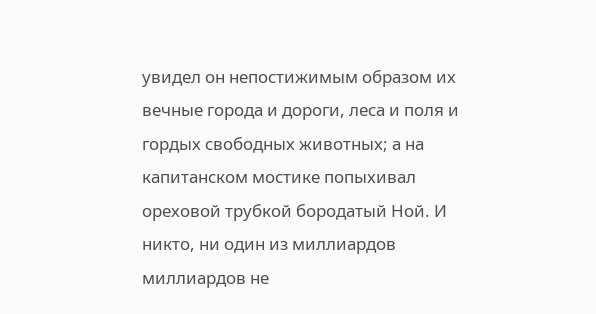увидел он непостижимым образом их вечные города и дороги, леса и поля и гордых свободных животных; а на капитанском мостике попыхивал ореховой трубкой бородатый Ной. И никто, ни один из миллиардов миллиардов не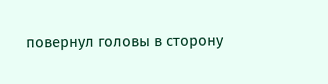повернул головы в сторону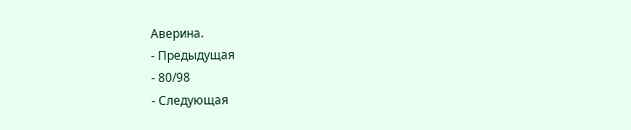Аверина.
- Предыдущая
- 80/98
- Следующая